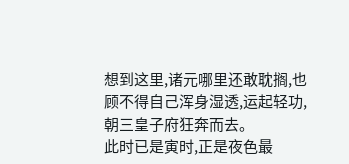想到这里,诸元哪里还敢耽搁,也顾不得自己浑身湿透,运起轻功,朝三皇子府狂奔而去。
此时已是寅时,正是夜色最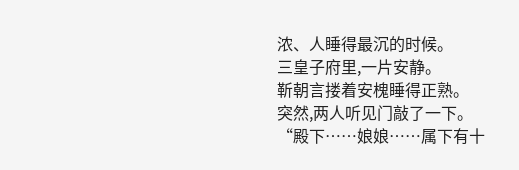浓、人睡得最沉的时候。
三皇子府里,一片安静。
靳朝言搂着安槐睡得正熟。
突然,两人听见门敲了一下。
“殿下……娘娘……属下有十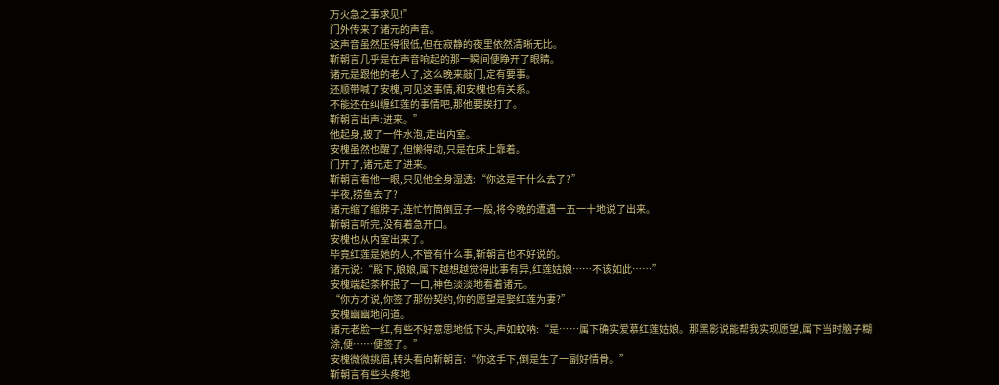万火急之事求见!”
门外传来了诸元的声音。
这声音虽然压得很低,但在寂静的夜里依然清晰无比。
靳朝言几乎是在声音响起的那一瞬间便睁开了眼睛。
诸元是跟他的老人了,这么晚来敲门,定有要事。
还顺带喊了安槐,可见这事情,和安槐也有关系。
不能还在纠缠红莲的事情吧,那他要挨打了。
靳朝言出声:进来。”
他起身,披了一件水泡,走出内室。
安槐虽然也醒了,但懒得动,只是在床上靠着。
门开了,诸元走了进来。
靳朝言看他一眼,只见他全身湿透:“你这是干什么去了?”
半夜,捞鱼去了?
诸元缩了缩脖子,连忙竹筒倒豆子一般,将今晚的遭遇一五一十地说了出来。
靳朝言听完,没有着急开口。
安槐也从内室出来了。
毕竟红莲是她的人,不管有什么事,靳朝言也不好说的。
诸元说:“殿下,娘娘,属下越想越觉得此事有异,红莲姑娘……不该如此……”
安槐端起茶杯抿了一口,神色淡淡地看着诸元。
“你方才说,你签了那份契约,你的愿望是娶红莲为妻?”
安槐幽幽地问道。
诸元老脸一红,有些不好意思地低下头,声如蚊呐:“是……属下确实爱慕红莲姑娘。那黑影说能帮我实现愿望,属下当时脑子糊涂,便……便签了。”
安槐微微挑眉,转头看向靳朝言:“你这手下,倒是生了一副好情骨。”
靳朝言有些头疼地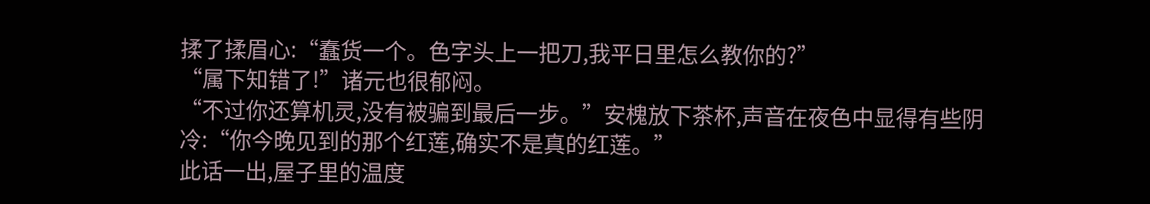揉了揉眉心:“蠢货一个。色字头上一把刀,我平日里怎么教你的?”
“属下知错了!”诸元也很郁闷。
“不过你还算机灵,没有被骗到最后一步。”安槐放下茶杯,声音在夜色中显得有些阴冷:“你今晚见到的那个红莲,确实不是真的红莲。”
此话一出,屋子里的温度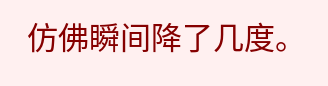仿佛瞬间降了几度。